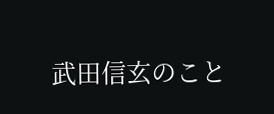武田信玄のこと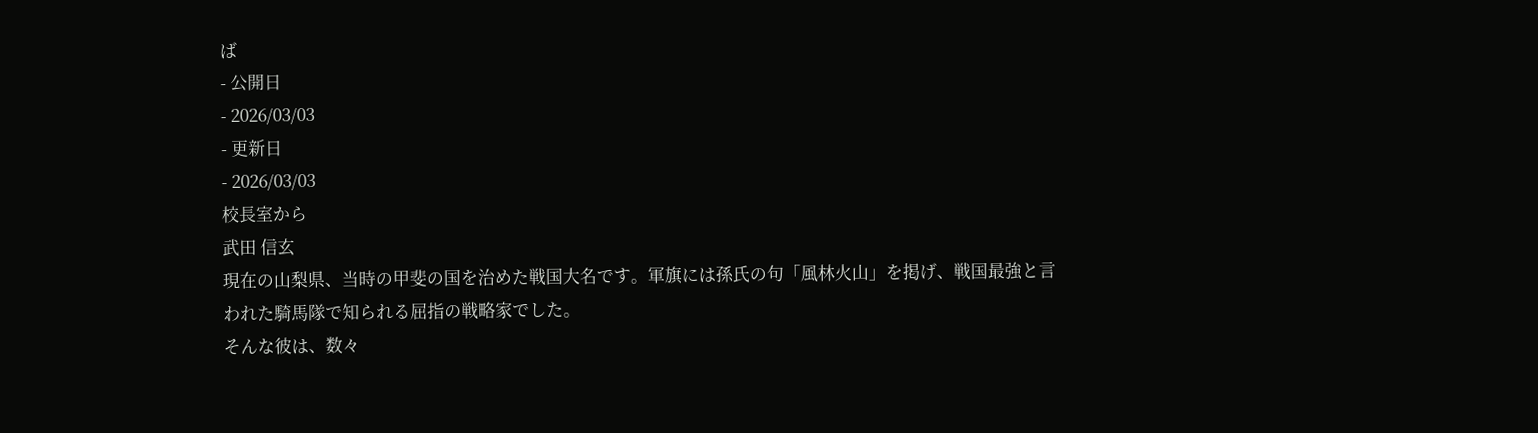ば
- 公開日
- 2026/03/03
- 更新日
- 2026/03/03
校長室から
武田 信玄
現在の山梨県、当時の甲斐の国を治めた戦国大名です。軍旗には孫氏の句「風林火山」を掲げ、戦国最強と言われた騎馬隊で知られる屈指の戦略家でした。
そんな彼は、数々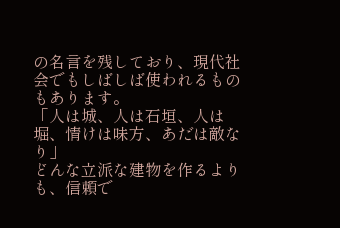の名言を残しており、現代社会でもしばしば使われるものもあります。
「人は城、人は石垣、人は堀、情けは味方、あだは敵なり」
どんな立派な建物を作るよりも、信頼で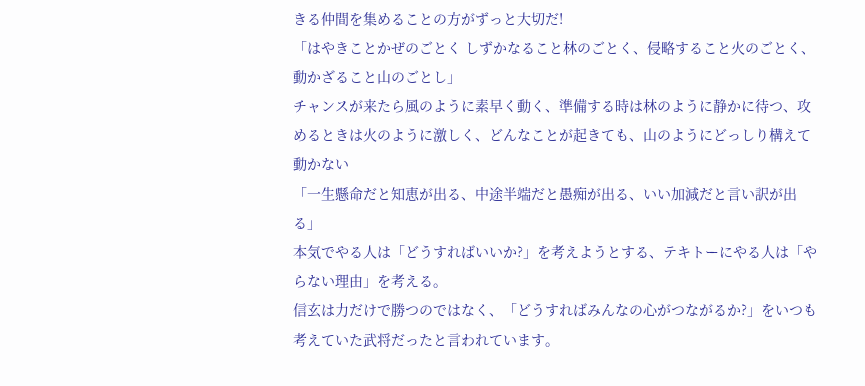きる仲間を集めることの方がずっと大切だ!
「はやきことかぜのごとく しずかなること林のごとく、侵略すること火のごとく、動かざること山のごとし」
チャンスが来たら風のように素早く動く、準備する時は林のように静かに待つ、攻めるときは火のように激しく、どんなことが起きても、山のようにどっしり構えて動かない
「一生懸命だと知恵が出る、中途半端だと愚痴が出る、いい加減だと言い訳が出る」
本気でやる人は「どうすればいいか?」を考えようとする、テキトーにやる人は「やらない理由」を考える。
信玄は力だけで勝つのではなく、「どうすればみんなの心がつながるか?」をいつも考えていた武将だったと言われています。